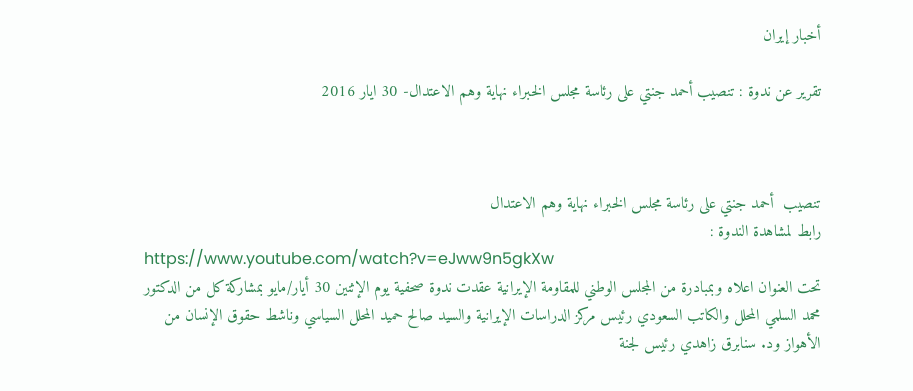أخبار إيران

تقرير عن ندوة : تنصيب أحمد جنتي علی رئاسة مجلس الخبراء نهاية وهم الاعتدال- 30 ايار 2016



تنصيب  أحمد جنتي علی رئاسة مجلس الخبراء نهاية وهم الاعتدال
رابط لمشاهدة الندوة :
https://www.youtube.com/watch?v=eJww9n5gkXw
تحت العنوان اعلاه وبمبادرة من المجلس الوطني للمقاومة الإيرانية عقدت ندوة صحفية يوم الإثنين 30 أيار/مايو بمشارکة کل من الدکتور محمد السلمي المحلل والکاتب السعودي رئيس مرکز الدراسات الإيرانية والسيد صالح حميد المحلل السياسي وناشط حقوق الإنسان من الأهواز ود. سنابرق زاهدي رئيس لجنة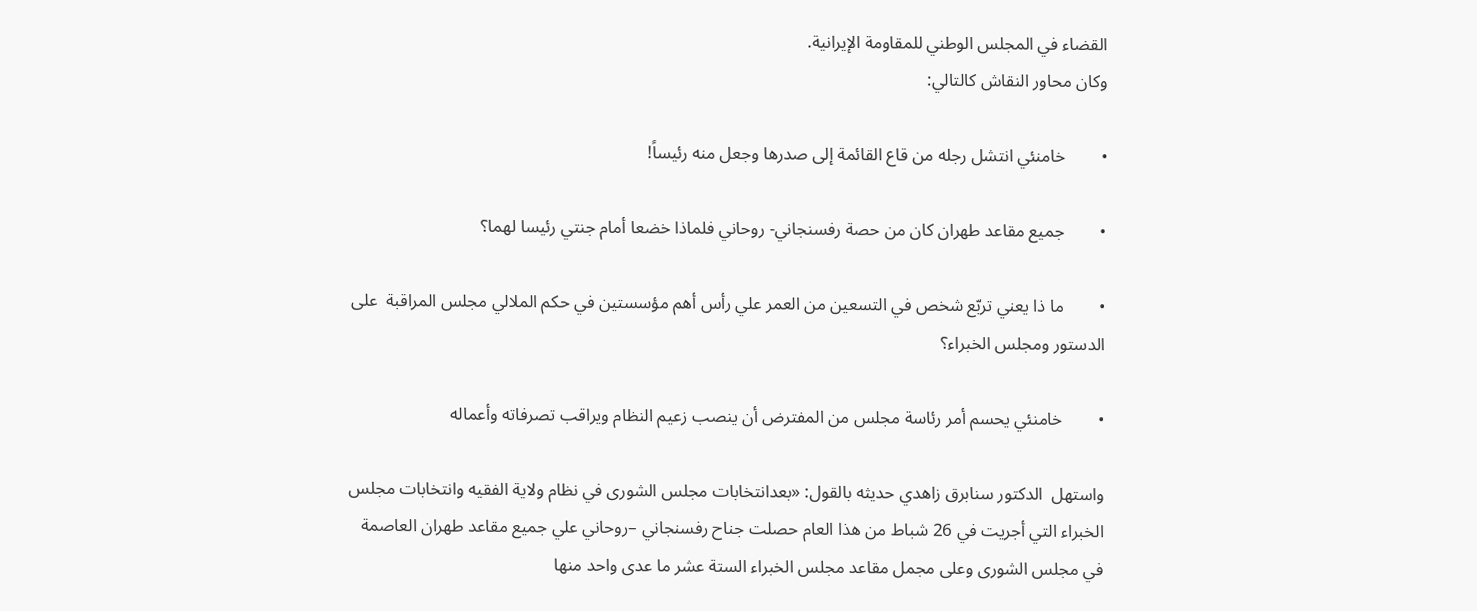القضاء في المجلس الوطني للمقاومة الإيرانية.
وکان محاور النقاش کالتالي:

•        خامنئي انتشل رجله من قاع القائمة إلی صدرها وجعل منه رئيساً!

•        جميع مقاعد طهران کان من حصة رفسنجاني- روحاني فلماذا خضعا أمام جنتي رئيسا لهما؟

•        ما ذا يعني تربّع شخص في التسعين من العمر علي رأس أهم مؤسستين في حکم الملالي مجلس المراقبة  علی الدستور ومجلس الخبراء؟

•        خامنئي يحسم أمر رئاسة مجلس من المفترض أن ينصب زعيم النظام ويراقب تصرفاته وأعماله

واستهل  الدکتور سنابرق زاهدي حديثه بالقول: «بعدانتخابات مجلس الشوری في نظام ولاية الفقيه وانتخابات مجلس الخبراء التي أجريت في 26 شباط من هذا العام حصلت جناح رفسنجاني –روحاني علي جميع مقاعد طهران العاصمة في مجلس الشوری وعلی مجمل مقاعد مجلس الخبراء الستة عشر ما عدی واحد منها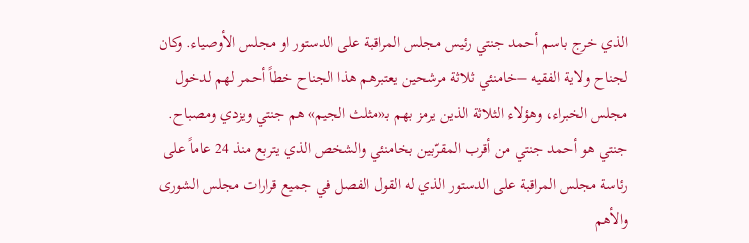الذي خرج باسم أحمد جنتي رئيس مجلس المراقبة علی الدستور او مجلس الأوصياء. وکان لجناح ولاية الفقيه –خامنئي ثلاثة مرشحين يعتبرهم هذا الجناح خطاً أحمر لهم لدخول مجلس الخبراء، وهؤلاء الثلاثة الذين يرمز بهم بـ«مثلث الجيم» هم جنتي ويزدي ومصباح. جنتي هو أحمد جنتي من أقرب المقرّبين بخامنئي والشخص الذي يتربع منذ 24 عاماً علی رئاسة مجلس المراقبة علی الدستور الذي له القول الفصل في جميع قرارات مجلس الشوری والأهم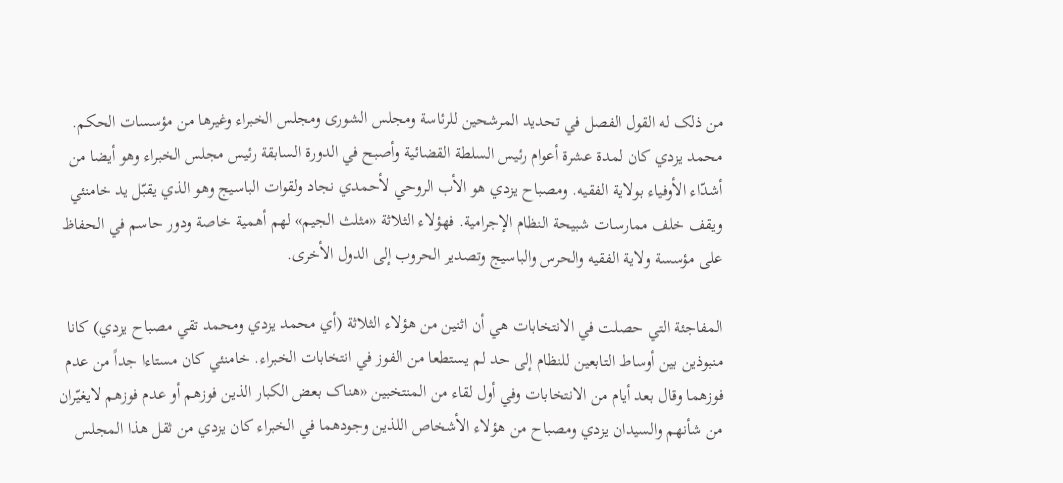من ذلک له القول الفصل في تحديد المرشحين للر‌ئاسة ومجلس الشوری ومجلس الخبراء وغيرها من مؤسسات الحکم. محمد يزدي کان لمدة عشرة أعوام رئيس السلطة القضائية وأصبح في الدورة السابقة رئيس مجلس الخبراء وهو أيضا من أشدّاء الأوفياء بولاية الفقيه. ومصباح يزدي هو الأب الروحي لأحمدي نجاد ولقوات الباسيج وهو الذي يقبّل يد خامنئي ويقف خلف ممارسات شبيحة النظام الإجرامية. فهؤلاء الثلاثة «مثلث الجيم» لهم أهمية خاصة ودور حاسم في الحفاظ علی مؤسسة ولاية الفقيه والحرس والباسيج وتصدير الحروب إلی الدول الأخری.

المفاجئة التي حصلت في الانتخابات هي أن اثنين من هؤلاء الثلاثة (أي محمد يزدي ومحمد تقي مصباح يزدي) کانا منبوذين بين أوساط التابعين للنظام إلی حد لم يستطعا من الفوز في انتخابات الخبراء. خامنئي کان مستاءا جداً من عدم فوزهما وقال بعد أيام من الانتخابات وفي أول لقاء من المنتخبين «هناک بعض الکبار الذين فوزهم أو عدم فوزهم لايغيّران من شأنهم والسيدان يزدي ومصباح من هؤلاء الأشخاص اللذين وجودهما في الخبراء کان يزدي من ثقل هذا المجلس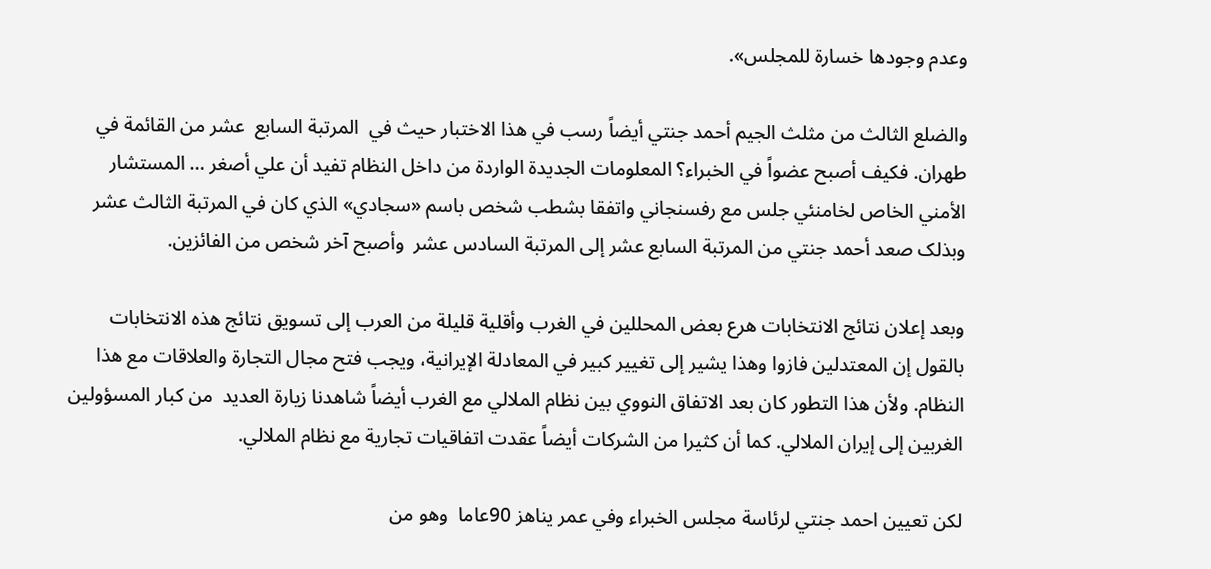وعدم وجودها خسارة للمجلس».

والضلع الثالث من مثلث الجيم أحمد جنتي أيضاً رسب في هذا الاختبار حيث في  المرتبة السابع  عشر من القائمة في طهران. فکيف أصبح عضواً في الخبراء؟ المعلومات الجديدة الواردة من داخل النظام تفيد أن علي أصغر … المستشار الأمني الخاص لخامنئي جلس مع رفسنجاني واتفقا بشطب شخص باسم «سجادي» الذي کان في المرتبة الثالث عشر وبذلک صعد أحمد جنتي من المرتبة السابع عشر إلی المرتبة السادس عشر  وأصبح آخر شخص من الفائزين.

وبعد إعلان نتائج الانتخابات هرع بعض المحللين في الغرب وأقلية قليلة من العرب إلی تسويق نتائج هذه الانتخابات بالقول إن المعتدلين فازوا وهذا يشير إلی تغيير کبير في المعادلة الإيرانية، ويجب فتح مجال التجارة والعلاقات مع هذا النظام. ولأن هذا التطور کان بعد الاتفاق النووي بين نظام الملالي مع الغرب أيضاً شاهدنا زيارة العديد  من کبار المسؤولين الغربين إلی إيران الملالي. کما أن کثيرا من الشرکات أيضاً عقدت اتفاقيات تجارية مع نظام الملالي.

لکن تعيين احمد جنتي لرئاسة مجلس الخبراء وفي عمر يناهز 90عاما  وهو من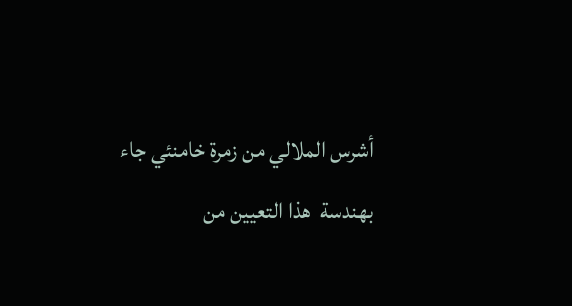أشرس الملالي من زمرة خامنئي جاء بهندسة  هذا التعيين من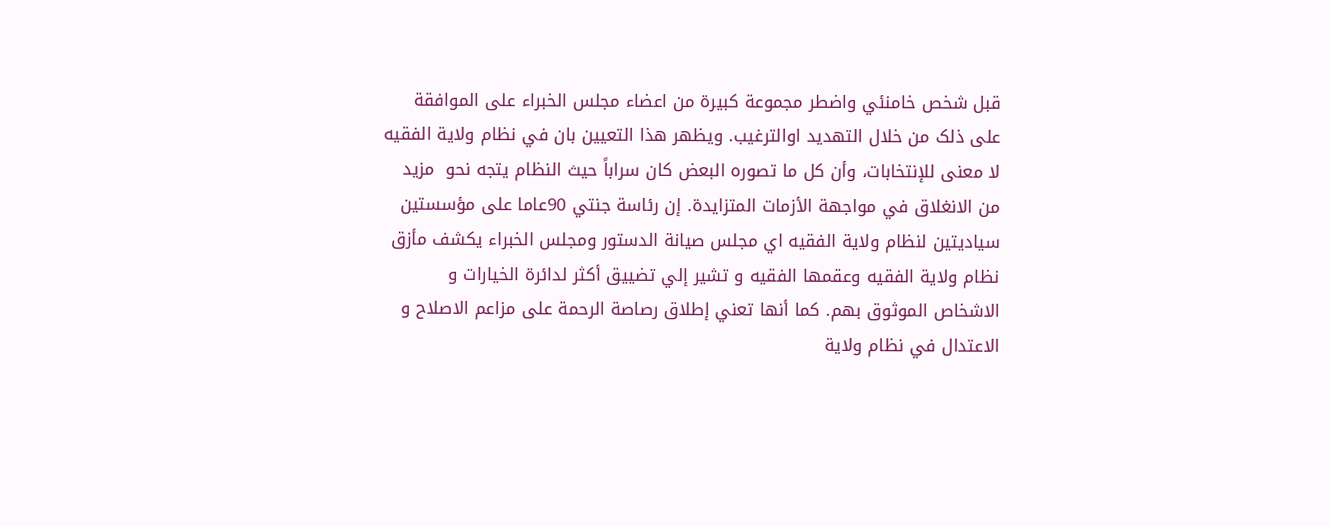قبل شخص خامنئي واضطر مجموعة کبيرة من اعضاء مجلس الخبراء علی الموافقة علی ذلک من خلال التهديد اوالترغيب. ويظهر هذا التعيين بان في نظام ولاية الفقيه لا معنی للإنتخابات، وأن کل ما تصوره البعض کان سراباً حيث النظام يتجه نحو  مزيد من الانغلاق في مواجهة الأزمات المتزايدة. إن رئاسة جنتي 90عاما علی مؤسستين سياديتين لنظام ولاية الفقيه اي مجلس صيانة الدستور ومجلس الخبراء يکشف مأزق نظام ولاية الفقيه وعقمها الفقيه و تشير إلي تضييق أکثر لدائرة الخيارات و الاشخاص الموثوق بهم. کما أنها تعني إطلاق رصاصة الرحمة علی مزاعم الاصلاح و الاعتدال في نظام ولاية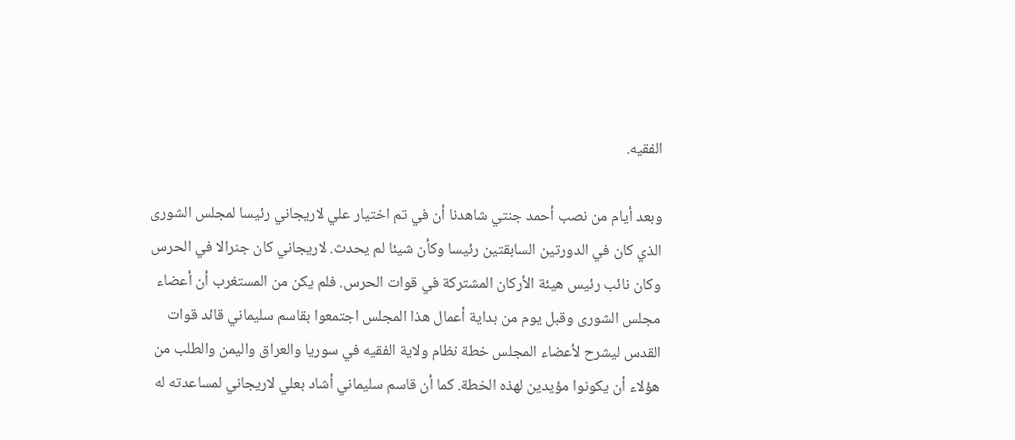الفقيه.

وبعد أيام من نصب أحمد جنتي شاهدنا أن في تم اختيار علي لاريجاني رئيسا لمجلس الشوری الذي کان في الدورتين السابقتين رئيسا وکأن شيئا لم يحدث. لاريجاني کان جنرالا في الحرس وکان نائب رئيس هيئة الأرکان المشترکة في قوات الحرس. فلم يکن من المستغرب أن أعضاء مجلس الشوری وقبل يوم من بداية أعمال هذا المجلس اجتمعوا بقاسم سليماني قائد قوات القدس ليشرح لأعضاء المجلس خطة نظام ولاية الفقيه في سوريا والعراق واليمن والطلب من هؤلاء أن يکونوا مؤيدين لهذه الخطة. کما أن قاسم سليماني أشاد بعلي لاريجاني لمساعدته له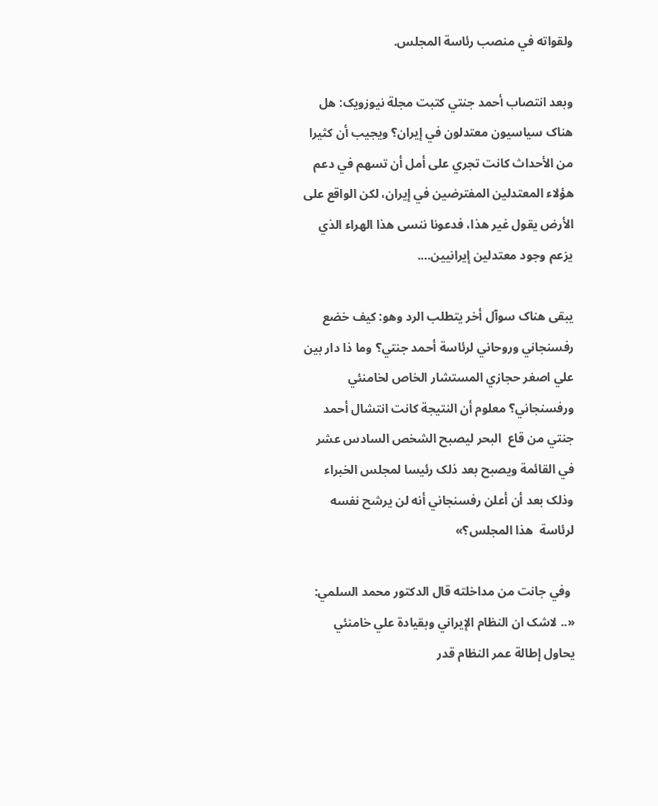ولقواته في منصب رئاسة المجلس.

وبعد انتصاب أحمد جنتي کتبت مجلة نيوزويک: هل هناک سياسيون معتدلون في إيران؟ ويجيب أن کثيرا من الأحداث کانت تجري علی أمل أن تسهم في دعم هؤلاء المعتدلين المفترضين في إيران، لکن الواقع علی الأرض يقول غير هذا، فدعونا ننسی هذا الهراء الذي يزعم وجود معتدلين إيرانيين….

يبقی هناک سوآل أخر يتطلب الرد وهو: کيف خضع رفسنجاني وروحاني لرئاسة أحمد جنتي؟ وما ذا دار بين علي اصغر حجازي المستشار الخاص لخامنئي ورفسنجاني؟ معلوم أن النتيجة کانت انتشال أحمد جنتي من قاع  البحر ليصبح الشخص السادس عشر في القائمة ويصبح بعد ذلک رئيسا لمجلس الخبراء وذلک بعد أن أعلن رفسنجاني أنه لن يرشح نفسه لرئاسة  هذا المجلس؟»

 وفي جانت من مداخلته قال الدکتور محمد السلمي: «.. لاشک ان النظام الإيراني وبقيادة علي خامنئي يحاول إطالة عمر النظام قدر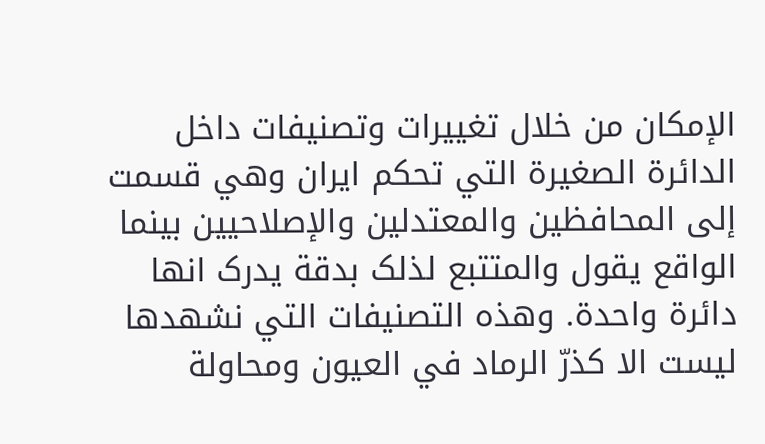الإمکان من خلال تغييرات وتصنيفات داخل الدائرة الصغيرة التي تحکم ايران وهي قسمت إلی المحافظين والمعتدلين والإصلاحيين بينما الواقع يقول والمتتبع لذلک بدقة يدرک انها دائرة واحدة. وهذه التصنيفات التي نشهدها ليست الا کذرّ الرماد في العيون ومحاولة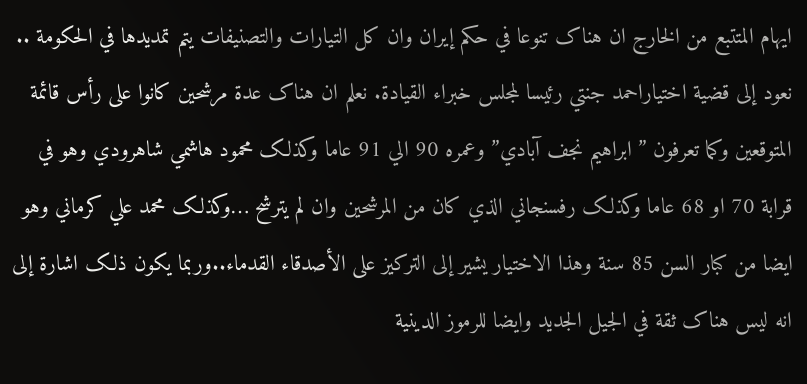ايهام المتتبع من الخارج ان هناک تنوعا في حکم إيران وان کل التيارات والتصنيفات يتم تمديدها في الحکومة .. نعود إلی قضية اختياراحمد جنتي رئيسا لمجلس خبراء القيادة. نعلم ان هناک عدة مرشحين کانوا علی رأس قائمة المتوقعين وکما تعرفون ” ابراهيم نجف آبادي” وعمره 90 الي 91 عاما وکذلک محمود هاشمي شاهرودي وهو في قرابة 70 او 68 عاما وکذلک رفسنجاني الذي کان من المرشحين وان لم يترشح …وکذلک محمد علي کرماني وهو ايضا من کبار السن 85 سنة وهذا الاختيار يشير إلی الترکيز علی الأصدقاء القدماء..وربما يکون ذلک اشارة إلی انه ليس هناک ثقة في الجيل الجديد وايضا للرموز الدينية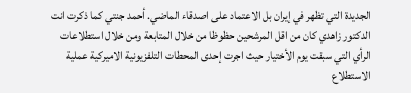الجديدة التي تظهر في إيران بل الاعتماد علی اصدقاء الماضي. أحمد جنتي کما ذکرت انت الدکتور زاهدي کان من اقل المرشحين حظوظا من خلال المتابعة ومن خلال استطلاعات الرأي التي سبقت يوم الأختيار حيث اجرت إحدی المحطات التلفزيونية الاميرکية عملية الاستطلاع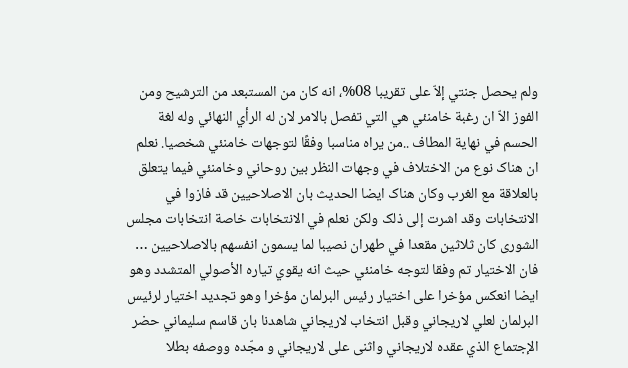ولم يحصل جنتي إلاّ علی تقريبا 08%، انه کان من المستبعد من الترشيح ومن الفوز الاّ ان رغبة خامنئي هي التي تفصل بالامر لان له الرأي النهائي وله لغة الحسم في نهاية المطاف ..من يراه مناسبا وفقًا لتوجهات خامنئي شخصيا. نعلم ان هناک نوع من الاختلاف في وجهات النظر بين روحاني وخامنئي فيما يتعلق بالعلاقة مع الغرب وکان هناک ايضا الحديث بان الاصلاحيين قد فازوا في الانتخابات وقد اشرت إلی ذلک ولکن نعلم في الانتخابات خاصة انتخابات مجلس الشوری کان ثلاثين مقعدا في طهران نصيبا لما يسمون انفسهم بالاصلاحيين … فان الاختيار تم وفقا لتوجه خامنئي حيث انه يقوي تياره الأصولي المتشدد وهو ايضا انعکس مؤخرا علی اختيار رئيس البرلمان مؤخرا وهو تجديد اختيار لرئيس البرلمان لعلي لاريجاني وقبل انتخاب لاريجاني شاهدنا بان قاسم سليماني حضر الإجتماع الذي عقده لاريجاني واثنی علی لاريجاني و مجّده ووصفه بطلا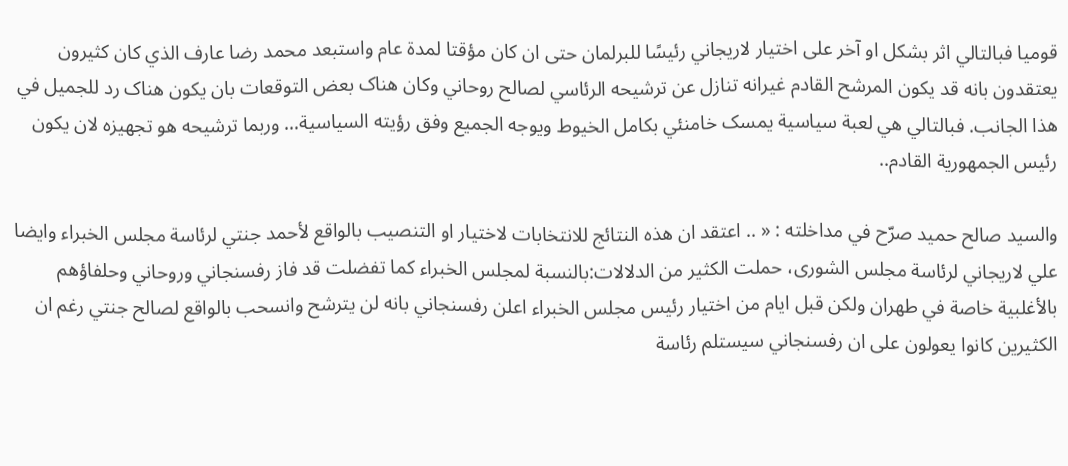قوميا فبالتالي اثر بشکل او آخر علی اختيار لاريجاني رئيسًا للبرلمان حتی ان کان مؤقتا لمدة عام واستبعد محمد رضا عارف الذي کان کثيرون يعتقدون بانه قد يکون المرشح القادم غيرانه تنازل عن ترشيحه الرئاسي لصالح روحاني وکان هناک بعض التوقعات بان يکون هناک رد للجميل في هذا الجانب. فبالتالي هي لعبة سياسية يمسک خامنئي بکامل الخيوط ويوجه الجميع وفق رؤيته السياسية… وربما ترشيحه هو تجهيزه لان يکون رئيس الجمهورية القادم..

والسيد صالح حميد صرّح في مداخلته : « .. اعتقد ان هذه النتائج للانتخابات لاختيار او التنصيب بالواقع لأحمد جنتي لرئاسة مجلس الخبراء وايضا علي لاريجاني لرئاسة مجلس الشوری، حملت الکثير من الدلالات:بالنسبة لمجلس الخبراء کما تفضلت قد فاز رفسنجاني وروحاني وحلفاؤهم بالأغلبية خاصة في طهران ولکن قبل ايام من اختيار رئيس مجلس الخبراء اعلن رفسنجاني بانه لن يترشح وانسحب بالواقع لصالح جنتي رغم ان الکثيرين کانوا يعولون علی ان رفسنجاني سيستلم رئاسة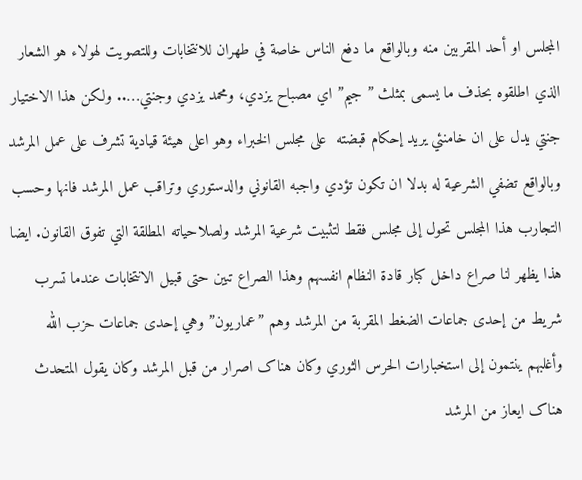المجلس او أحد المقربين منه وبالواقع ما دفع الناس خاصة في طهران للانتخابات وللتصويت لهولاء هو الشعار الذي اطلقوه بحذف ما يسمی بمثلث ” جيم” اي مصباح يزدي، ومحمد يزدي وجنتي….. ولکن هذا الاختيار جنتي يدل علی ان خامنئي يريد إحکام قبضته  علی مجلس الخبراء وهو اعلی هيئة قيادية تشرف علی عمل المرشد وبالواقع تضفي الشرعية له بدلا ان تکون تؤدي واجبه القانوني والدستوري وتراقب عمل المرشد فانها وحسب التجارب هذا المجلس تحول إلی مجلس فقط لتثبيت شرعية المرشد ولصلاحياته المطلقة التي تفوق القانون. ايضا هذا يظهر لنا صراع داخل کبار قادة النظام انفسهم وهذا الصراع تبين حتی قبيل الانتخابات عندما تسرب شريط من إحدی جماعات الضغط المقربة من المرشد وهم ”عماريون” وهي إحدی جماعات حزب الله وأغلبهم ينتمون إلی استخبارات الحرس الثوري وکان هناک اصرار من قبل المرشد وکان يقول المتحدث هناک ايعاز من المرشد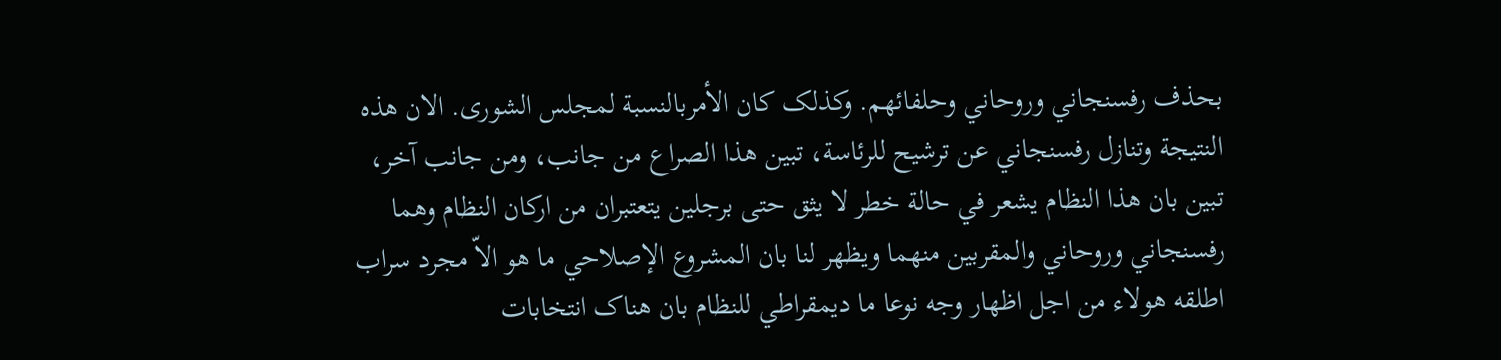بحذف رفسنجاني وروحاني وحلفائهم. وکذلک کان الأمربالنسبة لمجلس الشوری. الان هذه النتيجة وتنازل رفسنجاني عن ترشيح للرئاسة، تبين هذا الصراع من جانب، ومن جانب آخر، تبين بان هذا النظام يشعر في حالة خطر لا يثق حتی برجلين يتعتبران من ارکان النظام وهما رفسنجاني وروحاني والمقربين منهما ويظهر لنا بان المشروع الإصلاحي ما هو الاّ مجرد سراب اطلقه هولاء من اجل اظهار وجه نوعا ما ديمقراطي للنظام بان هناک انتخابات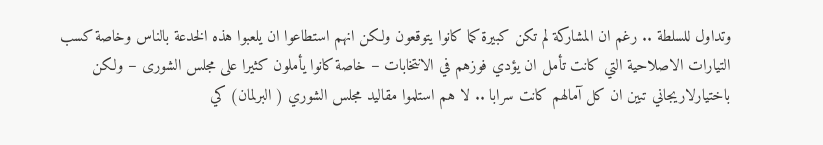وتداول للسلطة .. رغم ان المشارکة لم تکن کبيرة کما کانوا يتوقعون ولکن انهم استطاعوا ان يلعبوا هذه الخدعة بالناس وخاصة کسب التيارات الاصلاحية التي کانت تأمل ان يؤدي فوزهم في الانتخابات – خاصة کانوا يأملون کثيرا علی مجلس الشوری – ولکن باختيارلاريجاني تبين ان کل آمالهم کانت سرابا .. لا هم استلموا مقاليد مجلس الشوري ( البرلمان) کي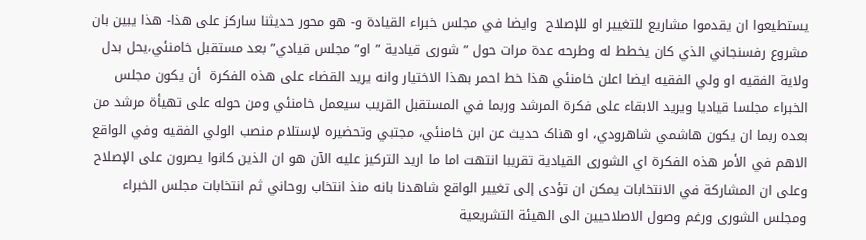يستطيعوا ان يقدموا مشاريع للتغيير او للإصلاح  وايضا في مجلس خبراء القيادة و- هو محور حديثنا سارکز علی هذا- هذا يبين بان مشروع رفسنجاني الذي کان يخطط له وطرحه عدة مرات حول ” شوری قيادية ” او” مجلس قيادي” بعد مستقبل خامنئي،يحل بدل ولاية الفقيه او ولي الفقيه ايضا اعلن خامنئي هذا خط احمر بهذا الاختيار وانه يريد القضاء علی هذه الفکرة  أن يکون مجلس الخبراء مجلسا قياديا ويريد الابقاء علی فکرة المرشد وربما في المستقبل القريب سيعمل خامنئي ومن حوله علی تهيأة مرشد من بعده ربما ان يکون هاشمي شاهرودي، او هناک حديث عن ابن خامنئي، مجتبي وتحضيره لإستلام منصب الولي الفقيه وفي الواقع الاهم في الأمر هذه الفکرة اي الشوری القيادية تقريبا انتهت اما ما اريد الترکيز عليه الآن هو ان الذين کانوا يصرون علی الإصلاح وعلی ان المشارکة في الانتخابات يمکن ان تؤدی إلی تغيير الواقع شاهدنا بانه منذ انتخاب روحاني ثم انتخابات مجلس الخبراء ومجلس الشوری ورغم وصول الاصلاحيين الی الهيئة التشريعية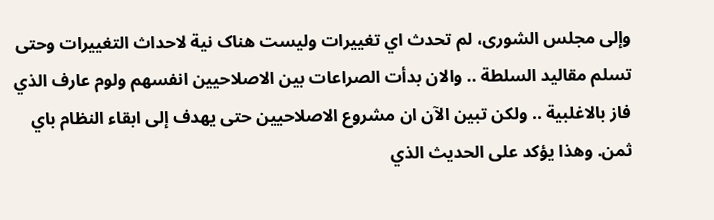وإلی مجلس الشوری، لم تحدث اي تغييرات وليست هناک نية لاحداث التغييرات وحتی تسلم مقاليد السلطة .. والان بدأت الصراعات بين الاصلاحيين انفسهم ولوم عارف الذي فاز بالاغلبية .. ولکن تبين الآن ان مشروع الاصلاحيين حتی يهدف إلی ابقاء النظام باي ثمن. وهذا يؤکد علی الحديث الذي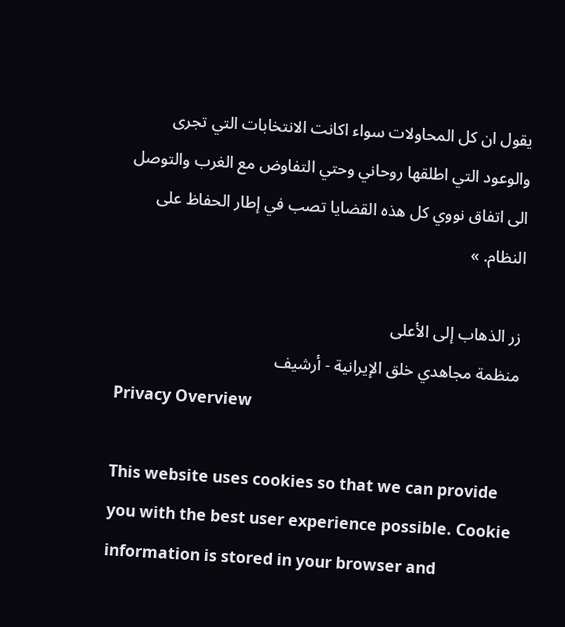يقول ان کل المحاولات سواء اکانت الانتخابات التي تجری والوعود التي اطلقها روحاني وحتي التفاوض مع الغرب والتوصل الی اتفاق نووي کل هذه القضايا تصب في إطار الحفاظ علی النظام. »

زر الذهاب إلى الأعلى
منظمة مجاهدي خلق الإيرانية - أرشیف
Privacy Overview

This website uses cookies so that we can provide you with the best user experience possible. Cookie information is stored in your browser and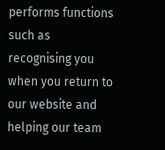performs functions such as recognising you when you return to our website and helping our team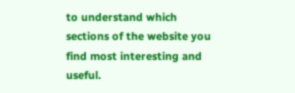to understand which sections of the website you find most interesting and useful.